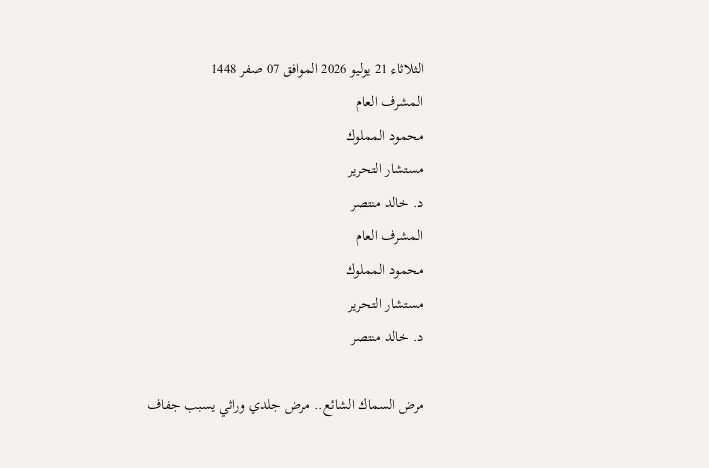الثلاثاء 21 يوليو 2026 الموافق 07 صفر 1448
المشرف العام
محمود المملوك
مستشار التحرير
د. خالد منتصر
المشرف العام
محمود المملوك
مستشار التحرير
د. خالد منتصر

مرض السماك الشائع.. مرض جلدي وراثي يسبب جفاف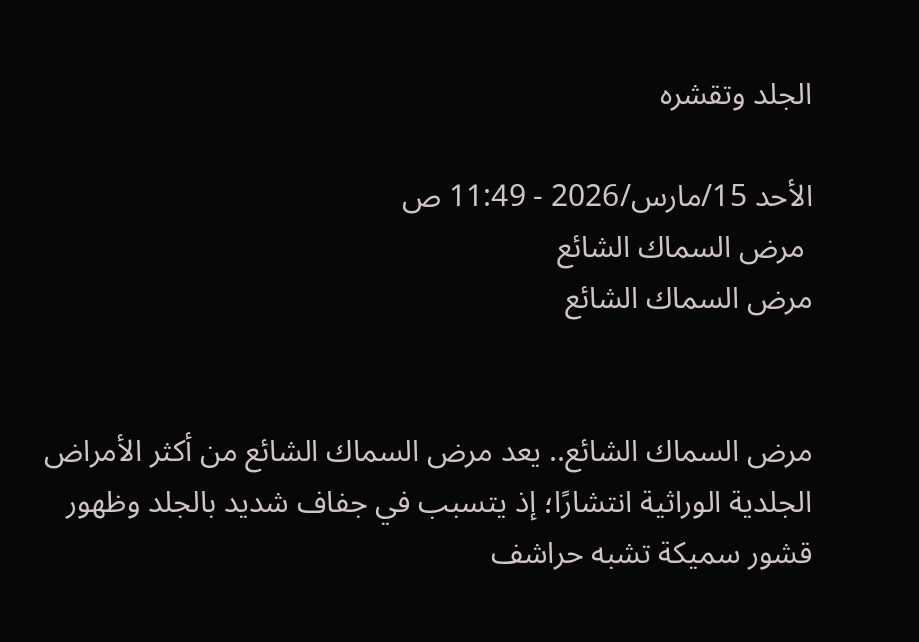الجلد وتقشره

الأحد 15/مارس/2026 - 11:49 ص
 مرض السماك الشائع
مرض السماك الشائع


مرض السماك الشائع.. يعد مرض السماك الشائع من أكثر الأمراض الجلدية الوراثية انتشارًا؛ إذ يتسبب في جفاف شديد بالجلد وظهور قشور سميكة تشبه حراشف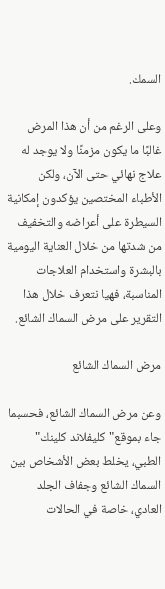السمك.

وعلى الرغم من أن هذا المرض غالبًا ما يكون مزمنًا ولا يوجد له علاج نهائي حتى الآن، ولكن الأطباء المختصين يؤكدون إمكانية السيطرة على أعراضه والتخفيف من شدتها من خلال العناية اليومية بالبشرة واستخدام العلاجات المناسبة، فهيا نتعرف خلال هذا التقرير على مرض السماك الشائع.

مرض السماك الشائع

وعن مرض السماك الشائع، فحسبما جاء بموقع"كليفلاند كلينك" الطبي، يخلط بعض الأشخاص بين السماك الشائع وجفاف الجلد العادي، خاصة في الحالات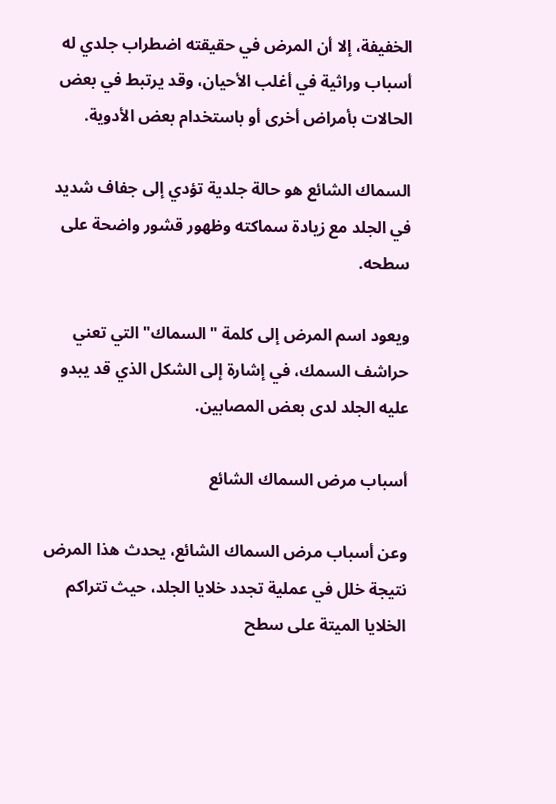الخفيفة، إلا أن المرض في حقيقته اضطراب جلدي له أسباب وراثية في أغلب الأحيان، وقد يرتبط في بعض الحالات بأمراض أخرى أو باستخدام بعض الأدوية.

السماك الشائع هو حالة جلدية تؤدي إلى جفاف شديد في الجلد مع زيادة سماكته وظهور قشور واضحة على سطحه.

ويعود اسم المرض إلى كلمة "السماك" التي تعني حراشف السمك، في إشارة إلى الشكل الذي قد يبدو عليه الجلد لدى بعض المصابين.

أسباب مرض السماك الشائع

وعن أسباب مرض السماك الشائع، يحدث هذا المرض نتيجة خلل في عملية تجدد خلايا الجلد، حيث تتراكم الخلايا الميتة على سطح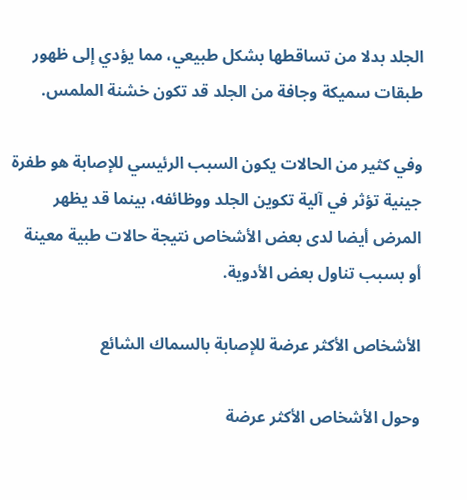الجلد بدلا من تساقطها بشكل طبيعي، مما يؤدي إلى ظهور طبقات سميكة وجافة من الجلد قد تكون خشنة الملمس.

وفي كثير من الحالات يكون السبب الرئيسي للإصابة هو طفرة جينية تؤثر في آلية تكوين الجلد ووظائفه، بينما قد يظهر المرض أيضا لدى بعض الأشخاص نتيجة حالات طبية معينة أو بسبب تناول بعض الأدوية.

الأشخاص الأكثر عرضة للإصابة بالسماك الشائع

وحول الأشخاص الأكثر عرضة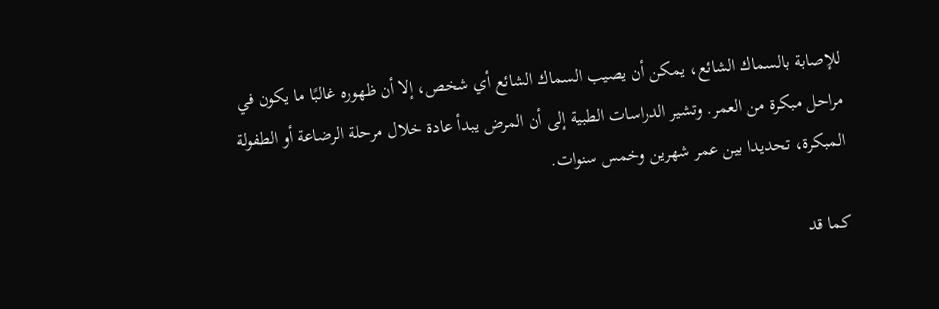للإصابة بالسماك الشائع، يمكن أن يصيب السماك الشائع أي شخص، إلا أن ظهوره غالبًا ما يكون في مراحل مبكرة من العمر. وتشير الدراسات الطبية إلى أن المرض يبدأ عادة خلال مرحلة الرضاعة أو الطفولة المبكرة، تحديدا بين عمر شهرين وخمس سنوات.

كما قد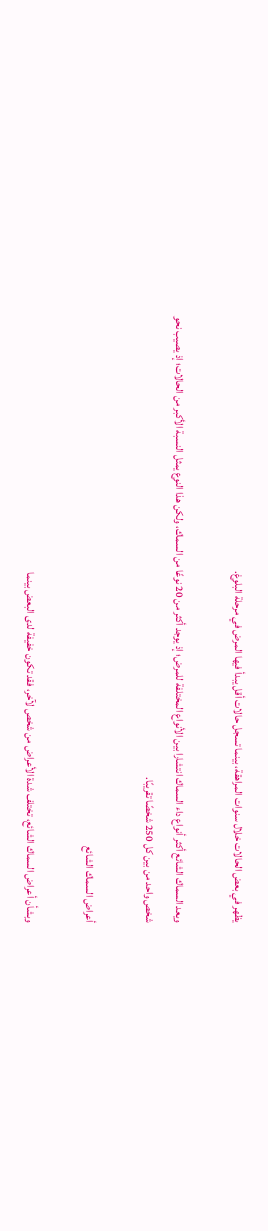يظهر في بعض الحالات خلال سنوات المراهقة، بينما تسجل حالات أقل يبدأ فيها المرض في مرحلة البلوغ.

ويعد السماك الشائع أكثر أنواع داء السماك انتشارا بين الأنواع المختلفة للمرض؛ إذ يوجد أكثر من 20 نوعًا من السماك، ولكن هذا النوع يمثل النسبة الأكبر من الحالات؛ إذ يصيب نحو شخص واحد من بين كل 250 شخصًا تقريبًا.

أعراض السماك الشائع

وبشأن أعراض السماك الشائع، تختلف شدة الأعراض من شخص لآخر، فقد تكون خفيفة لدى البعض بينما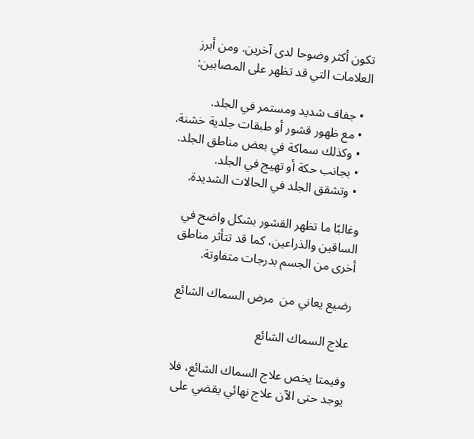تكون أكثر وضوحا لدى آخرين. ومن أبرز العلامات التي قد تظهر على المصابين:

  • جفاف شديد ومستمر في الجلد.
  • مع ظهور قشور أو طبقات جلدية خشنة.
  • وكذلك سماكة في بعض مناطق الجلد.
  • بجانب حكة أو تهيج في الجلد.
  • وتشقق الجلد في الحالات الشديدة.

وغالبًا ما تظهر القشور بشكل واضح في الساقين والذراعين، كما قد تتأثر مناطق أخرى من الجسم بدرجات متفاوتة.

رضيع يعاني من  مرض السماك الشائع

علاج السماك الشائع

وفيمتا يخص علاج السماك الشائع، فلا يوجد حتى الآن علاج نهائي يقضي على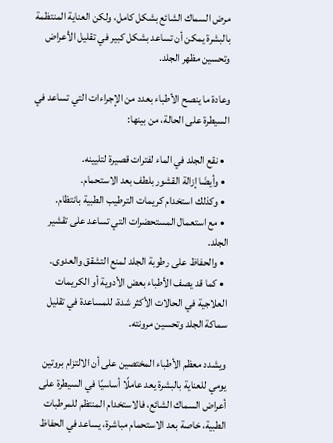مرض السماك الشائع بشكل كامل، ولكن العناية المنتظمة بالبشرة يمكن أن تساعد بشكل كبير في تقليل الأعراض وتحسين مظهر الجلد.

وعادة ما ينصح الأطباء بعدد من الإجراءات التي تساعد في السيطرة على الحالة، من بينها:

  • نقع الجلد في الماء لفترات قصيرة لتليينه.
  • وأيضَا إزالة القشور بلطف بعد الاستحمام.
  • وكذلك استخدام كريمات الترطيب الطبية بانتظام.
  • مع استعمال المستحضرات التي تساعد على تقشير الجلد.
  • والحفاظ على رطوبة الجلد لمنع التشقق والعدوى.
  • كما قد يصف الأطباء بعض الأدوية أو الكريمات العلاجية في الحالات الأكثر شدة، للمساعدة في تقليل سماكة الجلد وتحسين مرونته.

ويشدد معظم الأطباء المختصين على أن الالتزام بروتين يومي للعناية بالبشرة يعد عاملًا أساسيًا في السيطرة على أعراض السماك الشائع، فالاستخدام المنتظم للمرطبات الطبية، خاصة بعد الاستحمام مباشرة، يساعد في الحفاظ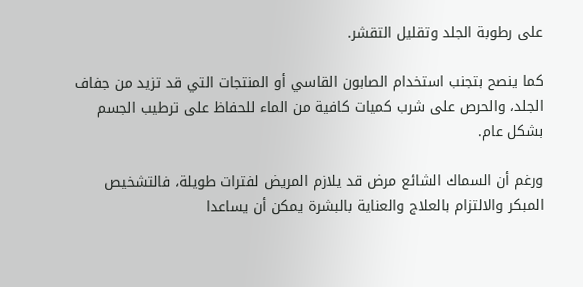على رطوبة الجلد وتقليل التقشر.

كما ينصح بتجنب استخدام الصابون القاسي أو المنتجات التي قد تزيد من جفاف الجلد، والحرص على شرب كميات كافية من الماء للحفاظ على ترطيب الجسم بشكل عام.

ورغم أن السماك الشائع مرض قد يلازم المريض لفترات طويلة، فالتشخيص المبكر والالتزام بالعلاج والعناية بالبشرة يمكن أن يساعدا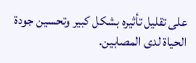على تقليل تأثيره بشكل كبير وتحسين جودة الحياة لدى المصابين.